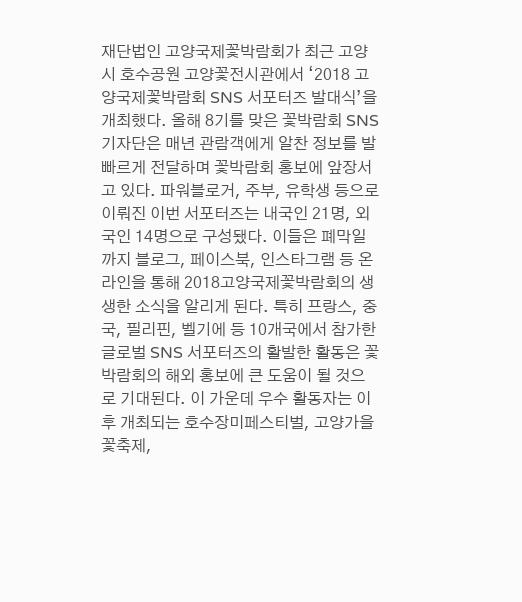재단법인 고양국제꽃박람회가 최근 고양시 호수공원 고양꽃전시관에서 ‘2018 고양국제꽃박람회 SNS 서포터즈 발대식’을 개최했다. 올해 8기를 맞은 꽃박람회 SNS 기자단은 매년 관람객에게 알찬 정보를 발빠르게 전달하며 꽃박람회 홍보에 앞장서고 있다. 파워블로거, 주부, 유학생 등으로 이뤄진 이번 서포터즈는 내국인 21명, 외국인 14명으로 구성됐다. 이들은 폐막일까지 블로그, 페이스북, 인스타그램 등 온라인을 통해 2018고양국제꽃박람회의 생생한 소식을 알리게 된다. 특히 프랑스, 중국, 필리핀, 벨기에 등 10개국에서 참가한 글로벌 SNS 서포터즈의 활발한 활동은 꽃박람회의 해외 홍보에 큰 도움이 될 것으로 기대된다. 이 가운데 우수 활동자는 이후 개최되는 호수장미페스티벌, 고양가을꽃축제,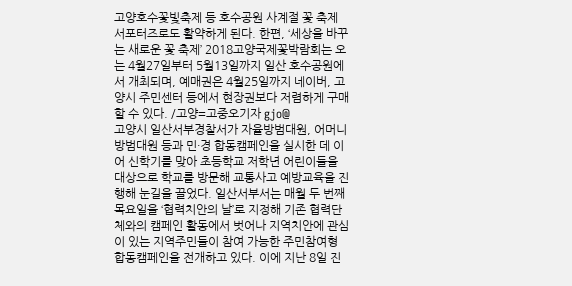고양호수꽃빛축제 등 호수공원 사계절 꽃 축제 서포터즈로도 활약하게 된다. 한편, ‘세상을 바꾸는 새로운 꽃 축제’ 2018고양국제꽃박람회는 오는 4월27일부터 5월13일까지 일산 호수공원에서 개최되며, 예매권은 4월25일까지 네이버, 고양시 주민센터 등에서 현장권보다 저렴하게 구매할 수 있다. /고양=고중오기자 gjo@
고양시 일산서부경찰서가 자율방범대원, 어머니방범대원 등과 민·경 합동캠페인을 실시한 데 이어 신학기를 맞아 초등학교 저학년 어린이들을 대상으로 학교를 방문해 교통사고 예방교육을 진행해 눈길을 끌었다. 일산서부서는 매월 두 번째 목요일을 ‘협력치안의 날’로 지정해 기존 협력단체와의 캠페인 활동에서 벗어나 지역치안에 관심이 있는 지역주민들이 참여 가능한 주민참여형 합동캠페인을 전개하고 있다. 이에 지난 8일 진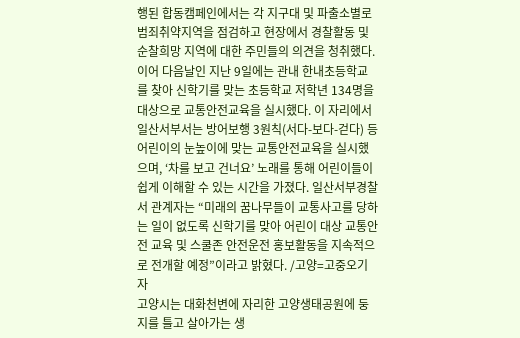행된 합동캠페인에서는 각 지구대 및 파출소별로 범죄취약지역을 점검하고 현장에서 경찰활동 및 순찰희망 지역에 대한 주민들의 의견을 청취했다. 이어 다음날인 지난 9일에는 관내 한내초등학교를 찾아 신학기를 맞는 초등학교 저학년 134명을 대상으로 교통안전교육을 실시했다. 이 자리에서 일산서부서는 방어보행 3원칙(서다-보다-걷다) 등 어린이의 눈높이에 맞는 교통안전교육을 실시했으며, ‘차를 보고 건너요’ 노래를 통해 어린이들이 쉽게 이해할 수 있는 시간을 가졌다. 일산서부경찰서 관계자는 “미래의 꿈나무들이 교통사고를 당하는 일이 없도록 신학기를 맞아 어린이 대상 교통안전 교육 및 스쿨존 안전운전 홍보활동을 지속적으로 전개할 예정”이라고 밝혔다. /고양=고중오기자
고양시는 대화천변에 자리한 고양생태공원에 둥지를 틀고 살아가는 생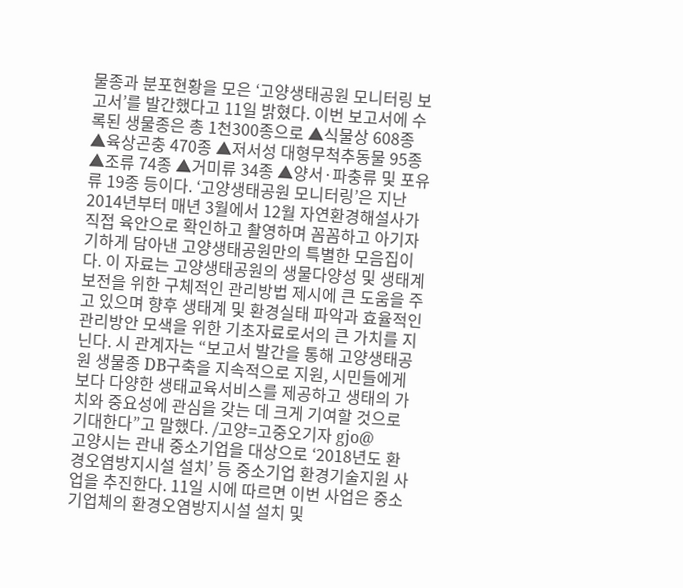물종과 분포현황을 모은 ‘고양생태공원 모니터링 보고서’를 발간했다고 11일 밝혔다. 이번 보고서에 수록된 생물종은 총 1천300종으로 ▲식물상 608종 ▲육상곤충 470종 ▲저서성 대형무척추동물 95종 ▲조류 74종 ▲거미류 34종 ▲양서·파충류 및 포유류 19종 등이다. ‘고양생태공원 모니터링’은 지난 2014년부터 매년 3월에서 12월 자연환경해설사가 직접 육안으로 확인하고 촬영하며 꼼꼼하고 아기자기하게 담아낸 고양생태공원만의 특별한 모음집이다. 이 자료는 고양생태공원의 생물다양성 및 생태계 보전을 위한 구체적인 관리방법 제시에 큰 도움을 주고 있으며 향후 생태계 및 환경실태 파악과 효율적인 관리방안 모색을 위한 기초자료로서의 큰 가치를 지닌다. 시 관계자는 “보고서 발간을 통해 고양생태공원 생물종 DB구축을 지속적으로 지원, 시민들에게 보다 다양한 생태교육서비스를 제공하고 생태의 가치와 중요성에 관심을 갖는 데 크게 기여할 것으로 기대한다”고 말했다. /고양=고중오기자 gjo@
고양시는 관내 중소기업을 대상으로 ‘2018년도 환경오염방지시설 설치’ 등 중소기업 환경기술지원 사업을 추진한다. 11일 시에 따르면 이번 사업은 중소기업체의 환경오염방지시설 설치 및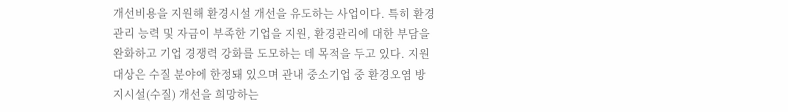개선비용을 지원해 환경시설 개선을 유도하는 사업이다. 특히 환경관리 능력 및 자금이 부족한 기업을 지원, 환경관리에 대한 부담을 완화하고 기업 경쟁력 강화를 도모하는 데 목적을 두고 있다. 지원대상은 수질 분야에 한정돼 있으며 관내 중소기업 중 환경오염 방지시설(수질) 개선을 희망하는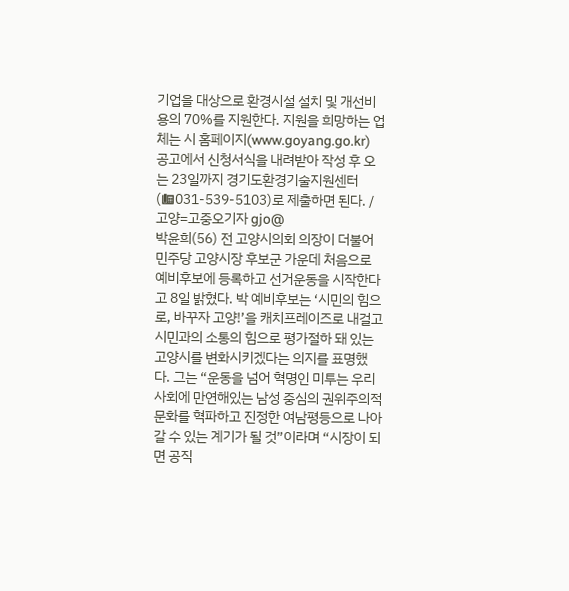기업을 대상으로 환경시설 설치 및 개선비용의 70%를 지원한다. 지원을 희망하는 업체는 시 홈페이지(www.goyang.go.kr) 공고에서 신청서식을 내려받아 작성 후 오는 23일까지 경기도환경기술지원센터(☎031-539-5103)로 제출하면 된다. /고양=고중오기자 gjo@
박윤희(56) 전 고양시의회 의장이 더불어민주당 고양시장 후보군 가운데 처음으로 예비후보에 등록하고 선거운동을 시작한다고 8일 밝혔다. 박 예비후보는 ‘시민의 힘으로, 바꾸자 고양!’을 캐치프레이즈로 내걸고 시민과의 소통의 힘으로 평가절하 돼 있는 고양시를 변화시키겠다는 의지를 표명했다. 그는 “운동을 넘어 혁명인 미투는 우리 사회에 만연해있는 남성 중심의 권위주의적 문화를 혁파하고 진정한 여남평등으로 나아갈 수 있는 계기가 될 것”이라며 “시장이 되면 공직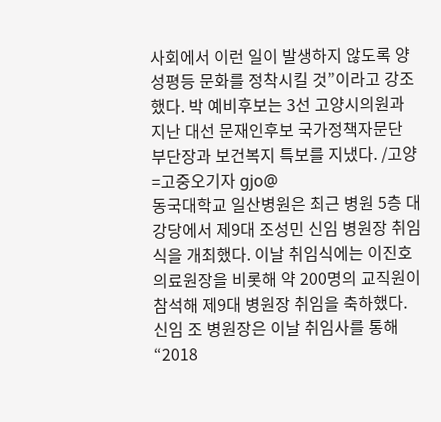사회에서 이런 일이 발생하지 않도록 양성평등 문화를 정착시킬 것”이라고 강조했다. 박 예비후보는 3선 고양시의원과 지난 대선 문재인후보 국가정책자문단 부단장과 보건복지 특보를 지냈다. /고양=고중오기자 gjo@
동국대학교 일산병원은 최근 병원 5층 대강당에서 제9대 조성민 신임 병원장 취임식을 개최했다. 이날 취임식에는 이진호 의료원장을 비롯해 약 200명의 교직원이 참석해 제9대 병원장 취임을 축하했다. 신임 조 병원장은 이날 취임사를 통해 “2018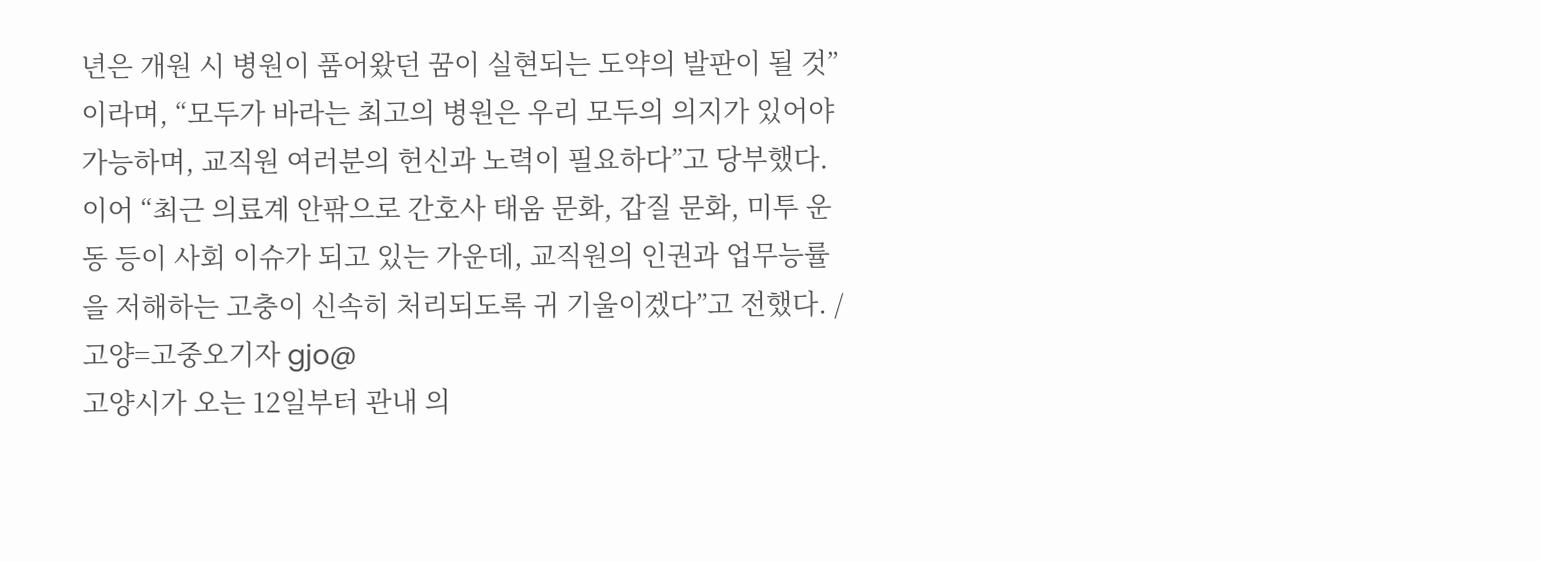년은 개원 시 병원이 품어왔던 꿈이 실현되는 도약의 발판이 될 것”이라며, “모두가 바라는 최고의 병원은 우리 모두의 의지가 있어야 가능하며, 교직원 여러분의 헌신과 노력이 필요하다”고 당부했다. 이어 “최근 의료계 안팎으로 간호사 태움 문화, 갑질 문화, 미투 운동 등이 사회 이슈가 되고 있는 가운데, 교직원의 인권과 업무능률을 저해하는 고충이 신속히 처리되도록 귀 기울이겠다”고 전했다. /고양=고중오기자 gjo@
고양시가 오는 12일부터 관내 의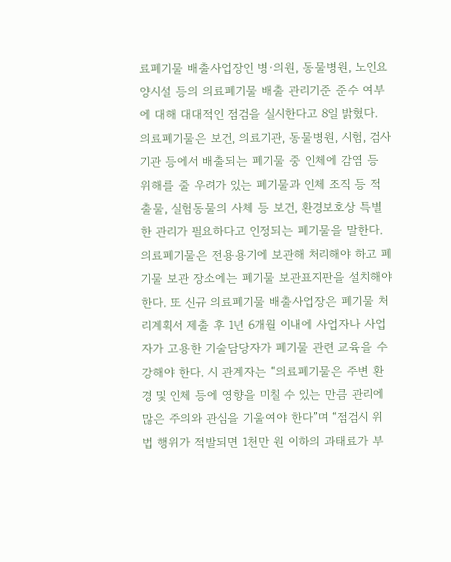료폐기물 배출사업장인 병·의원, 동물병원, 노인요양시설 등의 의료폐기물 배출 관리기준 준수 여부에 대해 대대적인 점검을 실시한다고 8일 밝혔다. 의료폐기물은 보건, 의료기관, 동물병원, 시험, 검사기관 등에서 배출되는 폐기물 중 인체에 감염 등 위해를 줄 우려가 있는 폐기물과 인체 조직 등 적출물, 실험동물의 사체 등 보건, 환경보호상 특별한 관리가 필요하다고 인정되는 폐기물을 말한다. 의료폐기물은 전용용기에 보관해 처리해야 하고 폐기물 보관 장소에는 폐기물 보관표지판을 설치해야 한다. 또 신규 의료폐기물 배출사업장은 폐기물 처리계획서 제출 후 1년 6개월 이내에 사업자나 사업자가 고용한 기술담당자가 폐기물 관련 교육을 수강해야 한다. 시 관계자는 “의료폐기물은 주변 환경 및 인체 등에 영향을 미칠 수 있는 만큼 관리에 많은 주의와 관심을 기울여야 한다”며 “점검시 위법 행위가 적발되면 1천만 원 이하의 과태료가 부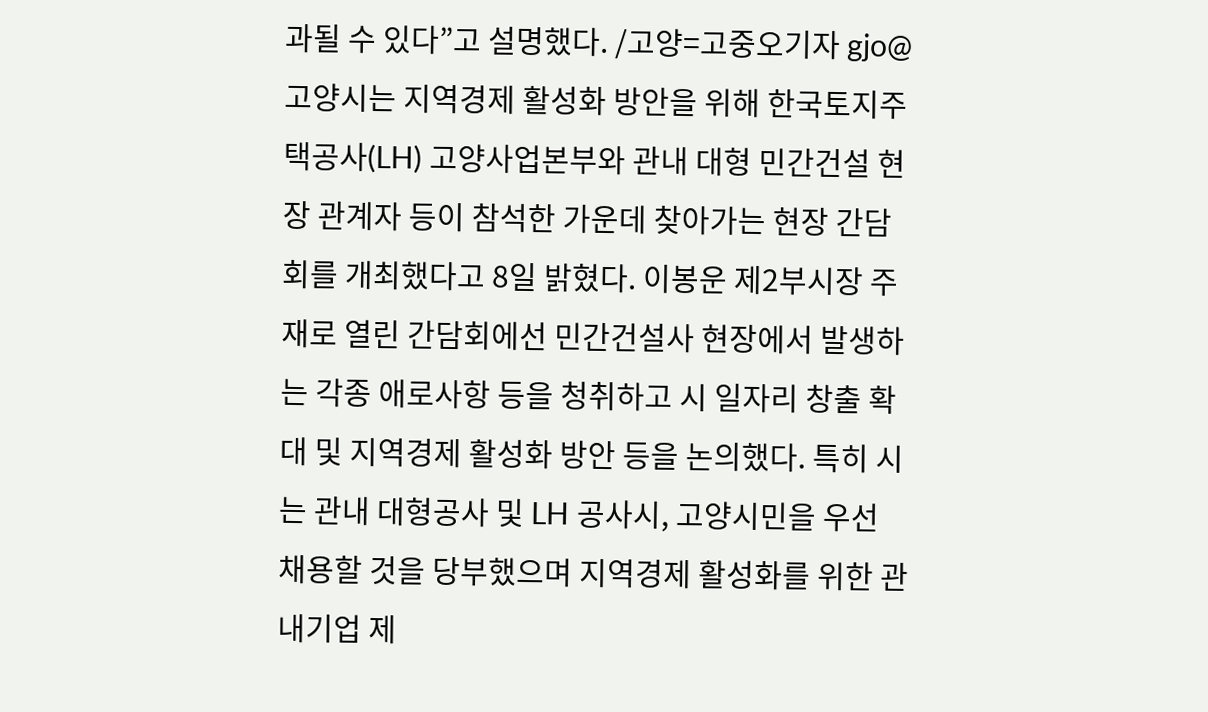과될 수 있다”고 설명했다. /고양=고중오기자 gjo@
고양시는 지역경제 활성화 방안을 위해 한국토지주택공사(LH) 고양사업본부와 관내 대형 민간건설 현장 관계자 등이 참석한 가운데 찾아가는 현장 간담회를 개최했다고 8일 밝혔다. 이봉운 제2부시장 주재로 열린 간담회에선 민간건설사 현장에서 발생하는 각종 애로사항 등을 청취하고 시 일자리 창출 확대 및 지역경제 활성화 방안 등을 논의했다. 특히 시는 관내 대형공사 및 LH 공사시, 고양시민을 우선 채용할 것을 당부했으며 지역경제 활성화를 위한 관내기업 제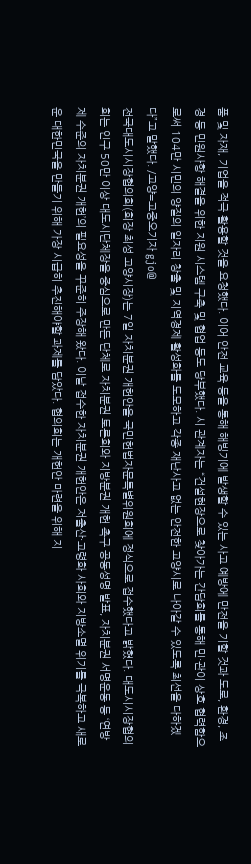품 및 자재, 기업을 적극 활용할 것을 요청했다. 이어 안전 교육 등을 통해 해빙기에 발생할 수 있는 사고 예방에 만전을 기할 것과 도로, 환경, 조경 등 민원사항 해결을 위한 지원 시스템 구축 및 협업 등도 당부했다. 시 관계자는 “건설현장으로 찾아가는 간담회를 통해 민·관이 상호 협력함으로써 104만 시민의 양질의 일자리 창출 및 지역경제 활성화를 도모하고 각종 재난사고 없는 안전한 고양시로 나아갈 수 있도록 최선을 다하겠다”고 말했다. /고양=고중오기자 gjo@
전국대도시시장협의회(회장 최성 고양시장)는 7일 자치분권 개헌안을 국민헌법자문특별위원회에 정식으로 접수했다고 밝혔다. 대도시시장협의회는 인구 50만 이상 대도시단체장을 중심으로 만든 단체로 자치분권 토론회와 지방분권 개헌 촉구 공동성명 발표, 자치분권 서명운동 등 ‘연방제 수준의 자치분권 개헌’의 필요성을 꾸준히 주장해 왔다. 이날 접수한 자치분권 개헌안은 저출산·고령화 사회와 지방소멸 위기를 극복하고 새로운 대한민국을 만들기 위해 가장 시급히 추진해야할 과제를 담았다. 협의회는 개헌안 마련을 위해 지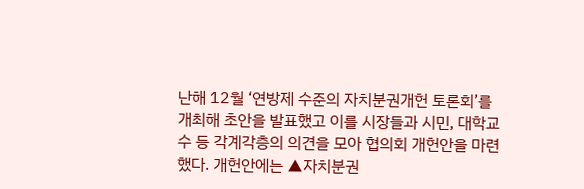난해 12월 ‘연방제 수준의 자치분권개헌 토론회’를 개최해 초안을 발표했고 이를 시장들과 시민, 대학교수 등 각계각층의 의견을 모아 협의회 개헌안을 마련했다. 개헌안에는 ▲자치분권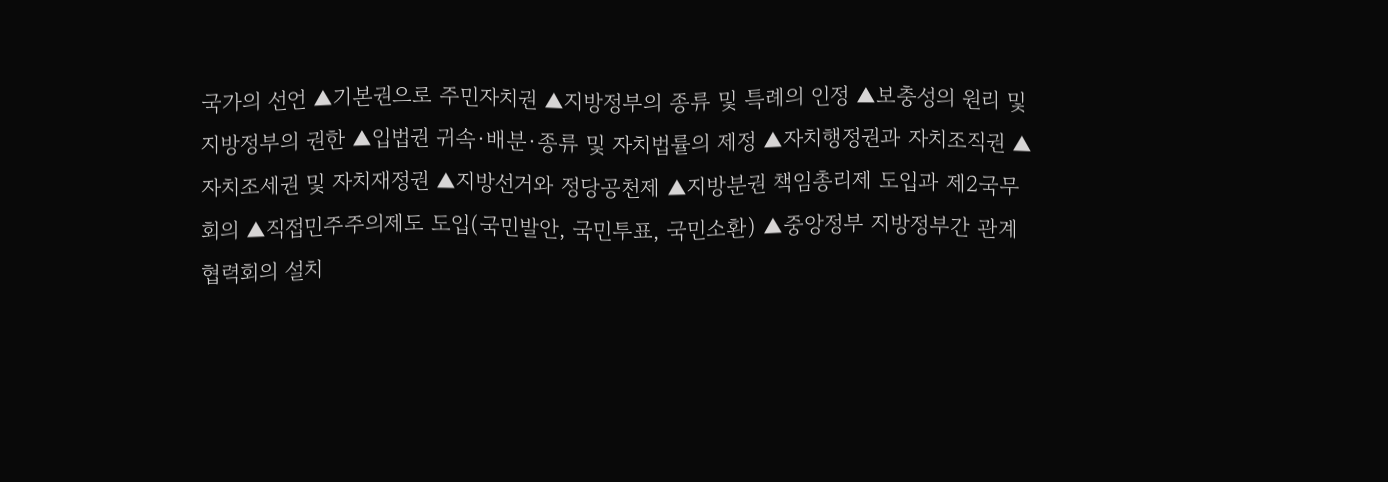국가의 선언 ▲기본권으로 주민자치권 ▲지방정부의 종류 및 특례의 인정 ▲보충성의 원리 및 지방정부의 권한 ▲입법권 귀속·배분·종류 및 자치법률의 제정 ▲자치행정권과 자치조직권 ▲자치조세권 및 자치재정권 ▲지방선거와 정당공천제 ▲지방분권 책임총리제 도입과 제2국무회의 ▲직접민주주의제도 도입(국민발안, 국민투표, 국민소환) ▲중앙정부 지방정부간 관계 협력회의 설치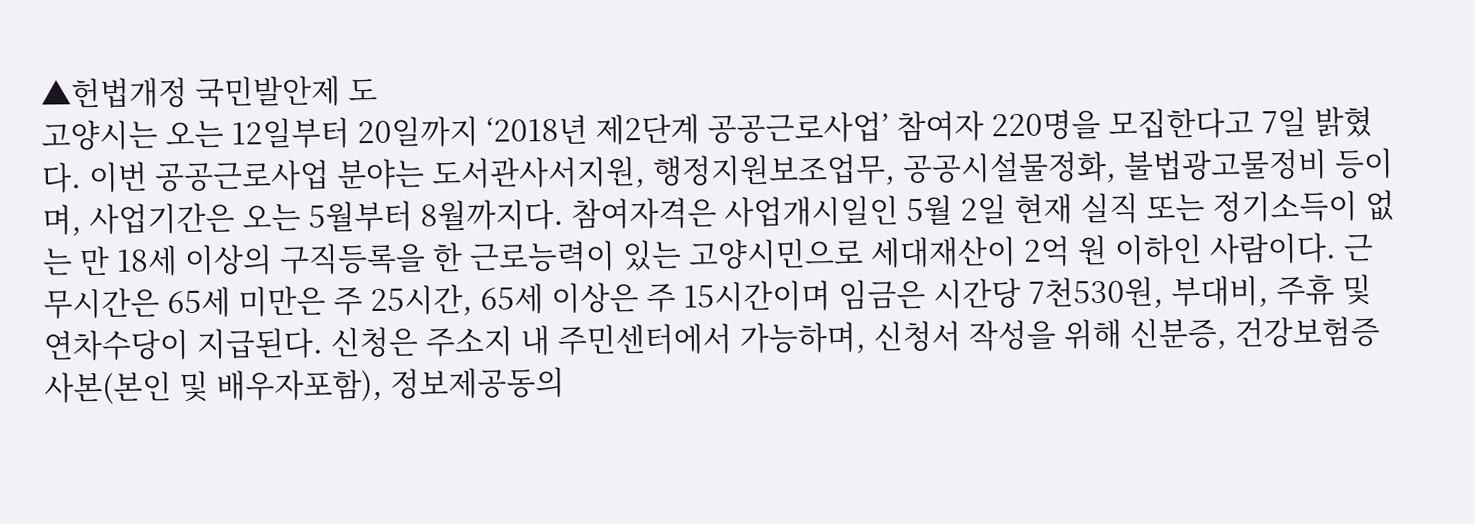▲헌법개정 국민발안제 도
고양시는 오는 12일부터 20일까지 ‘2018년 제2단계 공공근로사업’ 참여자 220명을 모집한다고 7일 밝혔다. 이번 공공근로사업 분야는 도서관사서지원, 행정지원보조업무, 공공시설물정화, 불법광고물정비 등이며, 사업기간은 오는 5월부터 8월까지다. 참여자격은 사업개시일인 5월 2일 현재 실직 또는 정기소득이 없는 만 18세 이상의 구직등록을 한 근로능력이 있는 고양시민으로 세대재산이 2억 원 이하인 사람이다. 근무시간은 65세 미만은 주 25시간, 65세 이상은 주 15시간이며 임금은 시간당 7천530원, 부대비, 주휴 및 연차수당이 지급된다. 신청은 주소지 내 주민센터에서 가능하며, 신청서 작성을 위해 신분증, 건강보험증 사본(본인 및 배우자포함), 정보제공동의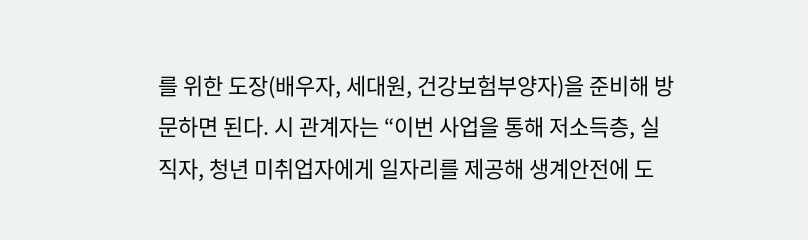를 위한 도장(배우자, 세대원, 건강보험부양자)을 준비해 방문하면 된다. 시 관계자는 “이번 사업을 통해 저소득층, 실직자, 청년 미취업자에게 일자리를 제공해 생계안전에 도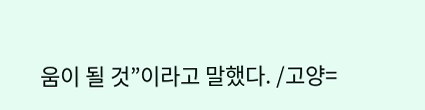움이 될 것”이라고 말했다. /고양=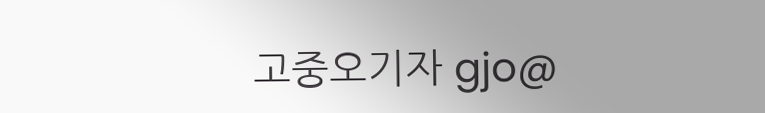고중오기자 gjo@